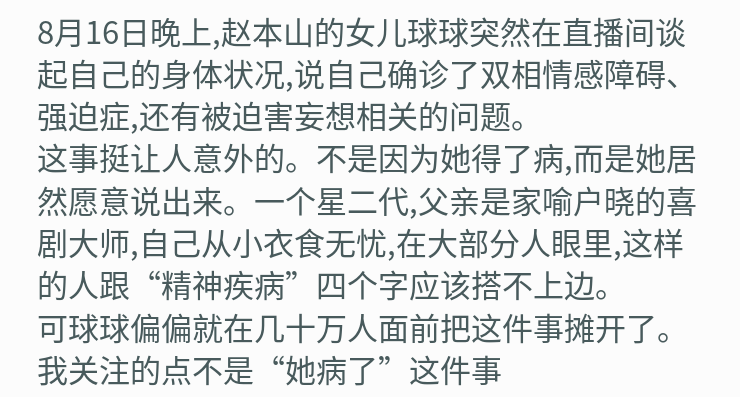8月16日晚上,赵本山的女儿球球突然在直播间谈起自己的身体状况,说自己确诊了双相情感障碍、强迫症,还有被迫害妄想相关的问题。
这事挺让人意外的。不是因为她得了病,而是她居然愿意说出来。一个星二代,父亲是家喻户晓的喜剧大师,自己从小衣食无忧,在大部分人眼里,这样的人跟“精神疾病”四个字应该搭不上边。
可球球偏偏就在几十万人面前把这件事摊开了。
我关注的点不是“她病了”这件事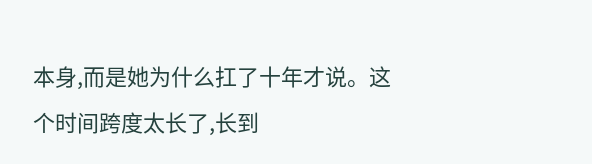本身,而是她为什么扛了十年才说。这个时间跨度太长了,长到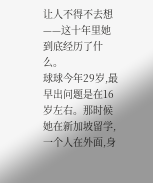让人不得不去想——这十年里她到底经历了什么。
球球今年29岁,最早出问题是在16岁左右。那时候她在新加坡留学,一个人在外面,身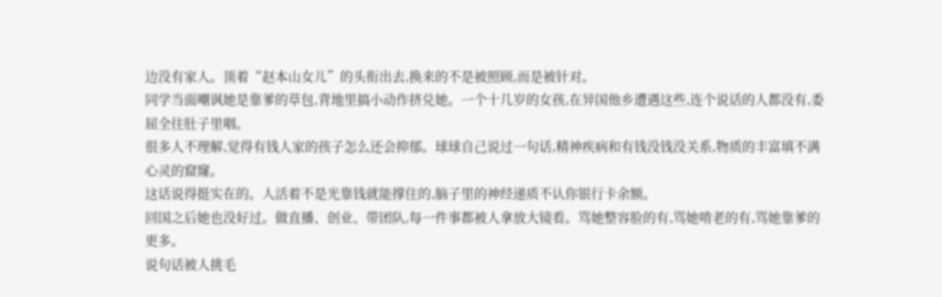边没有家人。顶着“赵本山女儿”的头衔出去,换来的不是被照顾,而是被针对。
同学当面嘲讽她是靠爹的草包,背地里搞小动作挤兑她。一个十几岁的女孩,在异国他乡遭遇这些,连个说话的人都没有,委屈全往肚子里咽。
很多人不理解,觉得有钱人家的孩子怎么还会抑郁。球球自己说过一句话,精神疾病和有钱没钱没关系,物质的丰富填不满心灵的窟窿。
这话说得挺实在的。人活着不是光靠钱就能撑住的,脑子里的神经递质不认你银行卡余额。
回国之后她也没好过。做直播、创业、带团队,每一件事都被人拿放大镜看。骂她整容脸的有,骂她啃老的有,骂她靠爹的更多。
说句话被人挑毛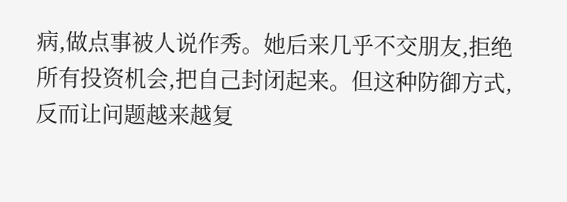病,做点事被人说作秀。她后来几乎不交朋友,拒绝所有投资机会,把自己封闭起来。但这种防御方式,反而让问题越来越复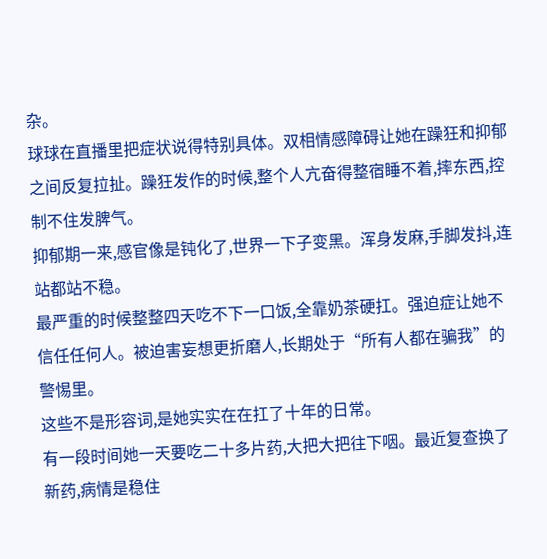杂。
球球在直播里把症状说得特别具体。双相情感障碍让她在躁狂和抑郁之间反复拉扯。躁狂发作的时候,整个人亢奋得整宿睡不着,摔东西,控制不住发脾气。
抑郁期一来,感官像是钝化了,世界一下子变黑。浑身发麻,手脚发抖,连站都站不稳。
最严重的时候整整四天吃不下一口饭,全靠奶茶硬扛。强迫症让她不信任任何人。被迫害妄想更折磨人,长期处于“所有人都在骗我”的警惕里。
这些不是形容词,是她实实在在扛了十年的日常。
有一段时间她一天要吃二十多片药,大把大把往下咽。最近复查换了新药,病情是稳住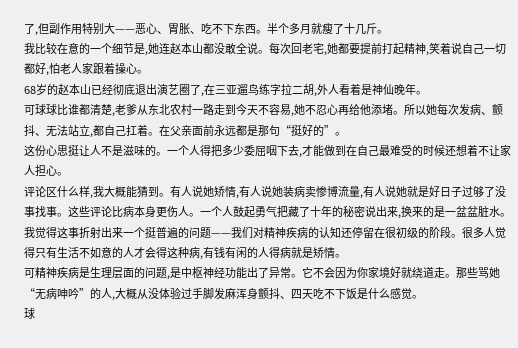了,但副作用特别大——恶心、胃胀、吃不下东西。半个多月就瘦了十几斤。
我比较在意的一个细节是,她连赵本山都没敢全说。每次回老宅,她都要提前打起精神,笑着说自己一切都好,怕老人家跟着操心。
68岁的赵本山已经彻底退出演艺圈了,在三亚遛鸟练字拉二胡,外人看着是神仙晚年。
可球球比谁都清楚,老爹从东北农村一路走到今天不容易,她不忍心再给他添堵。所以她每次发病、颤抖、无法站立,都自己扛着。在父亲面前永远都是那句“挺好的”。
这份心思挺让人不是滋味的。一个人得把多少委屈咽下去,才能做到在自己最难受的时候还想着不让家人担心。
评论区什么样,我大概能猜到。有人说她矫情,有人说她装病卖惨博流量,有人说她就是好日子过够了没事找事。这些评论比病本身更伤人。一个人鼓起勇气把藏了十年的秘密说出来,换来的是一盆盆脏水。
我觉得这事折射出来一个挺普遍的问题——我们对精神疾病的认知还停留在很初级的阶段。很多人觉得只有生活不如意的人才会得这种病,有钱有闲的人得病就是矫情。
可精神疾病是生理层面的问题,是中枢神经功能出了异常。它不会因为你家境好就绕道走。那些骂她“无病呻吟”的人,大概从没体验过手脚发麻浑身颤抖、四天吃不下饭是什么感觉。
球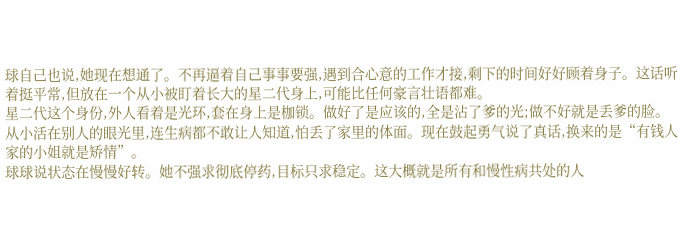球自己也说,她现在想通了。不再逼着自己事事要强,遇到合心意的工作才接,剩下的时间好好顾着身子。这话听着挺平常,但放在一个从小被盯着长大的星二代身上,可能比任何豪言壮语都难。
星二代这个身份,外人看着是光环,套在身上是枷锁。做好了是应该的,全是沾了爹的光;做不好就是丢爹的脸。
从小活在别人的眼光里,连生病都不敢让人知道,怕丢了家里的体面。现在鼓起勇气说了真话,换来的是“有钱人家的小姐就是矫情”。
球球说状态在慢慢好转。她不强求彻底停药,目标只求稳定。这大概就是所有和慢性病共处的人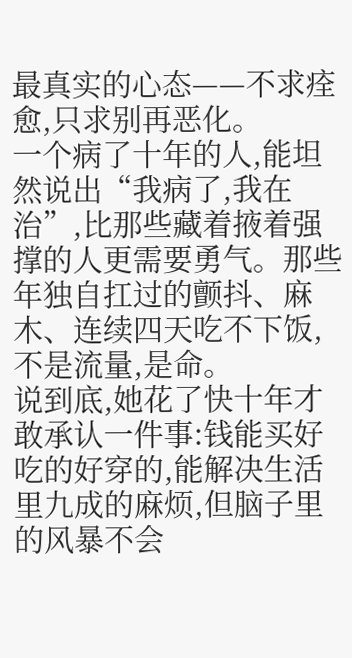最真实的心态——不求痊愈,只求别再恶化。
一个病了十年的人,能坦然说出“我病了,我在治”,比那些藏着掖着强撑的人更需要勇气。那些年独自扛过的颤抖、麻木、连续四天吃不下饭,不是流量,是命。
说到底,她花了快十年才敢承认一件事:钱能买好吃的好穿的,能解决生活里九成的麻烦,但脑子里的风暴不会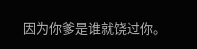因为你爹是谁就饶过你。